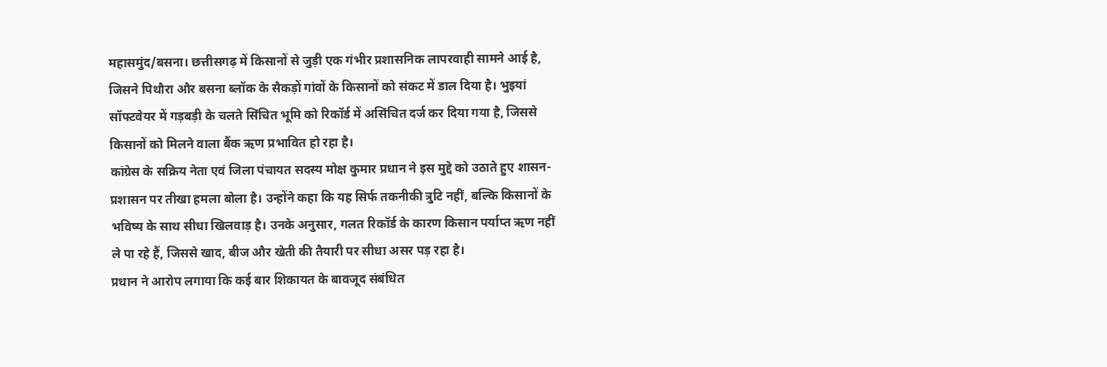महासमुंद/बसना। छत्तीसगढ़ में किसानों से जुड़ी एक गंभीर प्रशासनिक लापरवाही सामने आई है, जिसने पिथौरा और बसना ब्लॉक के सैकड़ों गांवों के किसानों को संकट में डाल दिया है। भुइयां सॉफ्टवेयर में गड़बड़ी के चलते सिंचित भूमि को रिकॉर्ड में असिंचित दर्ज कर दिया गया है, जिससे किसानों को मिलने वाला बैंक ऋण प्रभावित हो रहा है।
कांग्रेस के सक्रिय नेता एवं जिला पंचायत सदस्य मोक्ष कुमार प्रधान ने इस मुद्दे को उठाते हुए शासन-प्रशासन पर तीखा हमला बोला है। उन्होंने कहा कि यह सिर्फ तकनीकी त्रुटि नहीं, बल्कि किसानों के भविष्य के साथ सीधा खिलवाड़ है। उनके अनुसार, गलत रिकॉर्ड के कारण किसान पर्याप्त ऋण नहीं ले पा रहे हैं, जिससे खाद, बीज और खेती की तैयारी पर सीधा असर पड़ रहा है।
प्रधान ने आरोप लगाया कि कई बार शिकायत के बावजूद संबंधित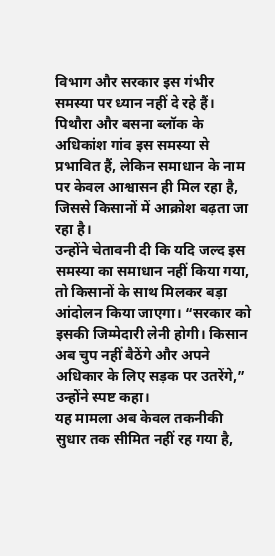विभाग और सरकार इस गंभीर समस्या पर ध्यान नहीं दे रहे हैं। पिथौरा और बसना ब्लॉक के अधिकांश गांव इस समस्या से प्रभावित हैं, लेकिन समाधान के नाम पर केवल आश्वासन ही मिल रहा है, जिससे किसानों में आक्रोश बढ़ता जा रहा है।
उन्होंने चेतावनी दी कि यदि जल्द इस समस्या का समाधान नहीं किया गया, तो किसानों के साथ मिलकर बड़ा आंदोलन किया जाएगा। “सरकार को इसकी जिम्मेदारी लेनी होगी। किसान अब चुप नहीं बैठेंगे और अपने अधिकार के लिए सड़क पर उतरेंगे,” उन्होंने स्पष्ट कहा।
यह मामला अब केवल तकनीकी सुधार तक सीमित नहीं रह गया है,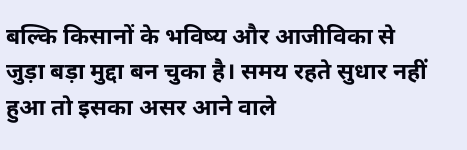बल्कि किसानों के भविष्य और आजीविका से जुड़ा बड़ा मुद्दा बन चुका है। समय रहते सुधार नहीं हुआ तो इसका असर आने वाले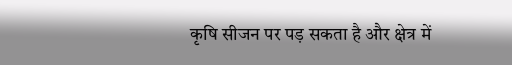कृषि सीजन पर पड़ सकता है और क्षेत्र में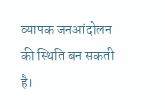व्यापक जनआंदोलन की स्थिति बन सकती है।